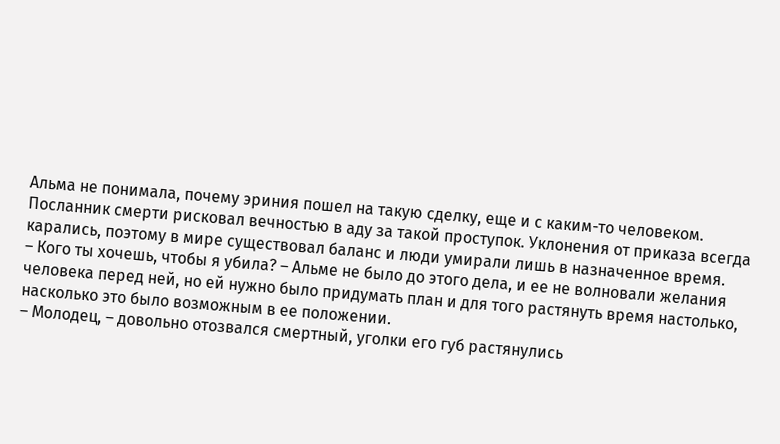Альма не понимала, почему эриния пошел на такую сделку, еще и с каким-то человеком. Посланник смерти рисковал вечностью в аду за такой проступок. Уклонения от приказа всегда карались, поэтому в мире существовал баланс и люди умирали лишь в назначенное время.
– Кого ты хочешь, чтобы я убила? – Альме не было до этого дела, и ее не волновали желания человека перед ней, но ей нужно было придумать план и для того растянуть время настолько, насколько это было возможным в ее положении.
– Молодец, – довольно отозвался смертный, уголки его губ растянулись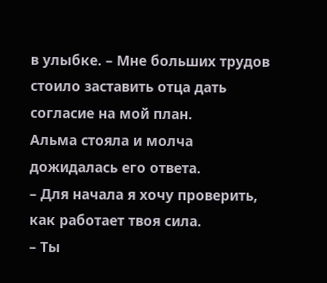в улыбке. – Мне больших трудов стоило заставить отца дать согласие на мой план.
Альма стояла и молча дожидалась его ответа.
– Для начала я хочу проверить, как работает твоя сила.
– Ты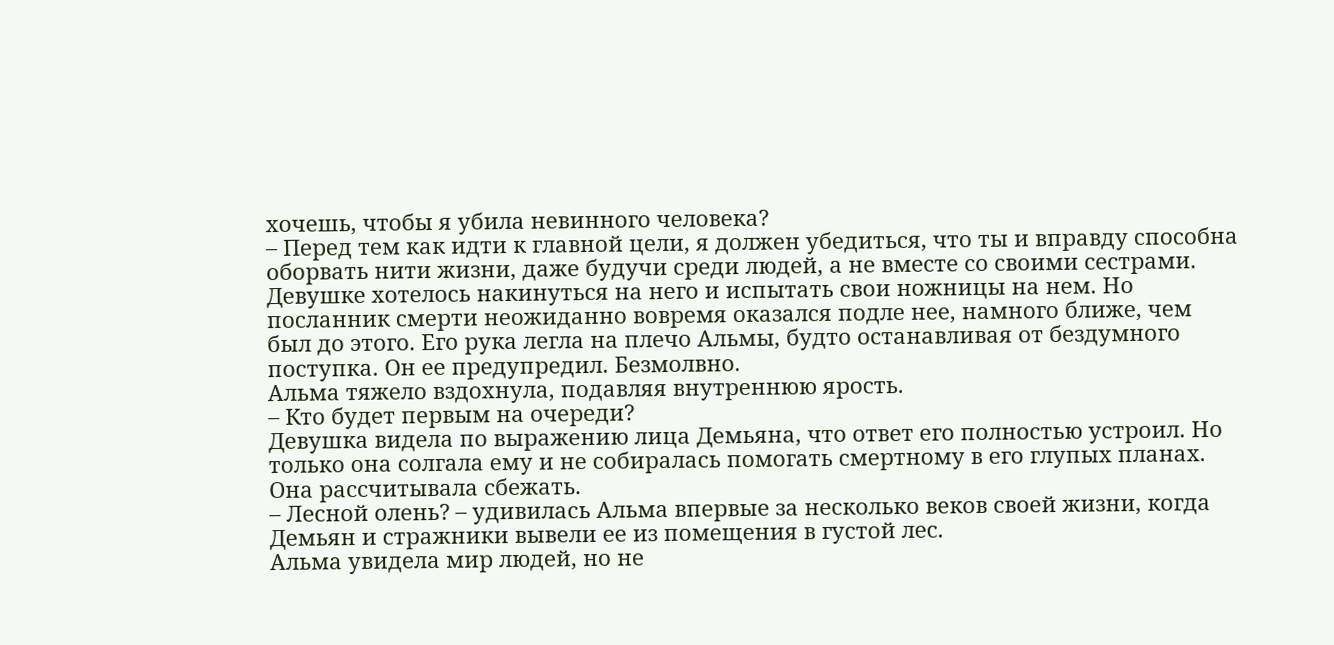хочешь, чтобы я убила невинного человека?
– Перед тем как идти к главной цели, я должен убедиться, что ты и вправду способна оборвать нити жизни, даже будучи среди людей, а не вместе со своими сестрами.
Девушке хотелось накинуться на него и испытать свои ножницы на нем. Но посланник смерти неожиданно вовремя оказался подле нее, намного ближе, чем был до этого. Его рука легла на плечо Альмы, будто останавливая от бездумного поступка. Он ее предупредил. Безмолвно.
Альма тяжело вздохнула, подавляя внутреннюю ярость.
– Кто будет первым на очереди?
Девушка видела по выражению лица Демьяна, что ответ его полностью устроил. Но только она солгала ему и не собиралась помогать смертному в его глупых планах.
Она рассчитывала сбежать.
– Лесной олень? – удивилась Альма впервые за несколько веков своей жизни, когда Демьян и стражники вывели ее из помещения в густой лес.
Альма увидела мир людей, но не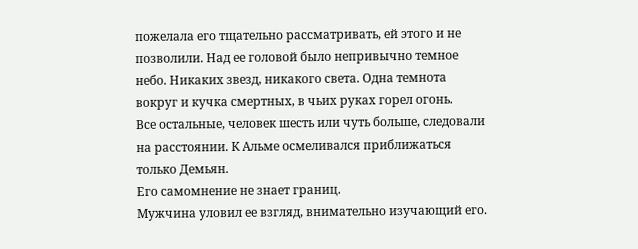пожелала его тщательно рассматривать, ей этого и не позволили. Над ее головой было непривычно темное небо. Никаких звезд, никакого света. Одна темнота вокруг и кучка смертных, в чьих руках горел огонь.
Все остальные, человек шесть или чуть больше, следовали на расстоянии. К Альме осмеливался приближаться только Демьян.
Его самомнение не знает границ.
Мужчина уловил ее взгляд, внимательно изучающий его.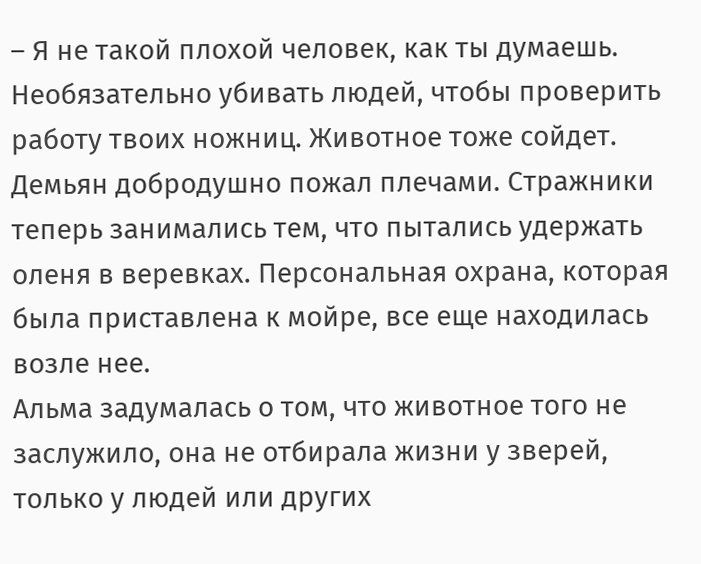– Я не такой плохой человек, как ты думаешь. Необязательно убивать людей, чтобы проверить работу твоих ножниц. Животное тоже сойдет.
Демьян добродушно пожал плечами. Стражники теперь занимались тем, что пытались удержать оленя в веревках. Персональная охрана, которая была приставлена к мойре, все еще находилась возле нее.
Альма задумалась о том, что животное того не заслужило, она не отбирала жизни у зверей, только у людей или других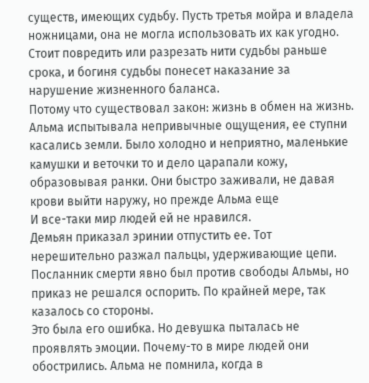существ, имеющих судьбу. Пусть третья мойра и владела ножницами, она не могла использовать их как угодно. Стоит повредить или разрезать нити судьбы раньше срока, и богиня судьбы понесет наказание за нарушение жизненного баланса.
Потому что существовал закон: жизнь в обмен на жизнь.
Альма испытывала непривычные ощущения, ее ступни касались земли. Было холодно и неприятно, маленькие камушки и веточки то и дело царапали кожу, образовывая ранки. Они быстро заживали, не давая крови выйти наружу, но прежде Альма еще
И все-таки мир людей ей не нравился.
Демьян приказал эринии отпустить ее. Тот нерешительно разжал пальцы, удерживающие цепи. Посланник смерти явно был против свободы Альмы, но приказ не решался оспорить. По крайней мере, так казалось со стороны.
Это была его ошибка. Но девушка пыталась не проявлять эмоции. Почему-то в мире людей они обострились. Альма не помнила, когда в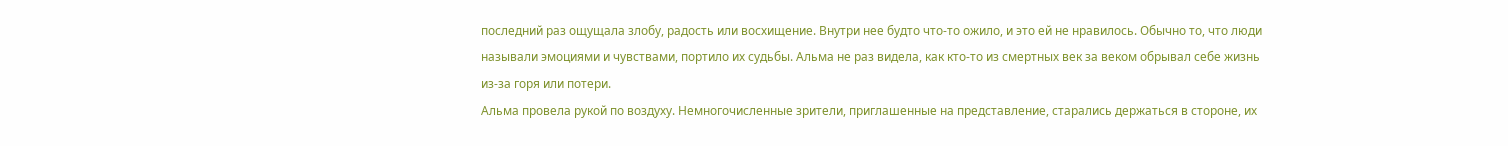последний раз ощущала злобу, радость или восхищение. Внутри нее будто что-то ожило, и это ей не нравилось. Обычно то, что люди называли эмоциями и чувствами, портило их судьбы. Альма не раз видела, как кто-то из смертных век за веком обрывал себе жизнь из-за горя или потери.
Альма провела рукой по воздуху. Немногочисленные зрители, приглашенные на представление, старались держаться в стороне, их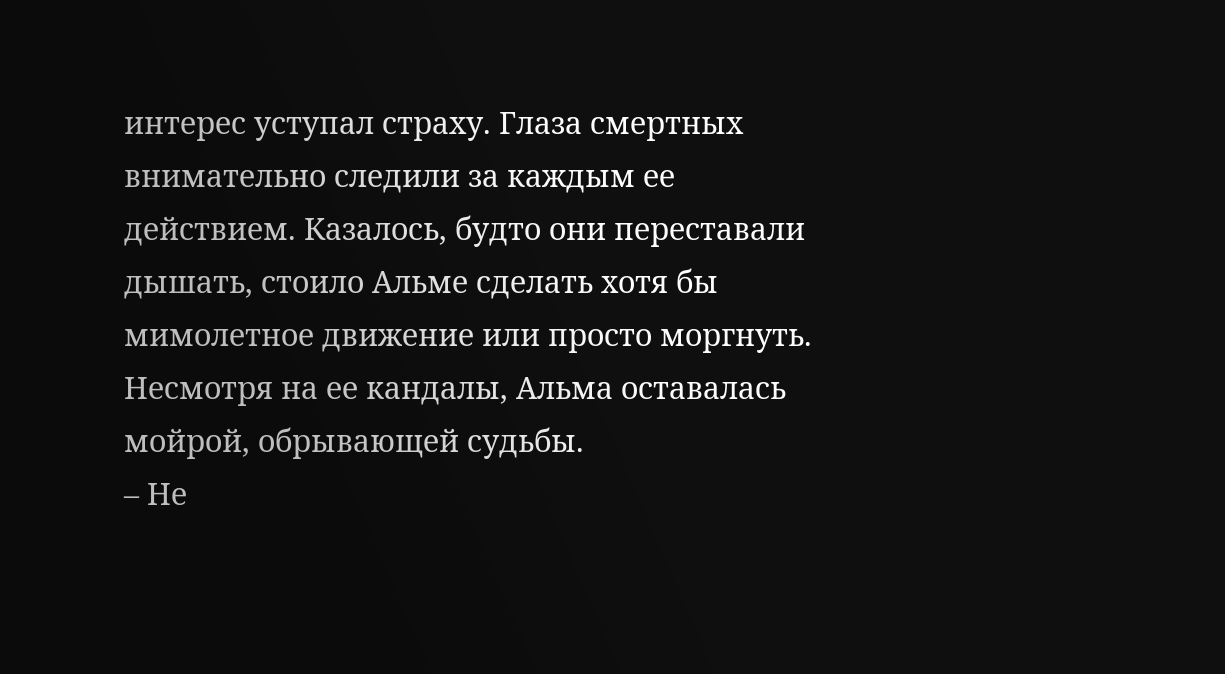интерес уступал страху. Глаза смертных внимательно следили за каждым ее действием. Казалось, будто они переставали дышать, стоило Альме сделать хотя бы мимолетное движение или просто моргнуть. Несмотря на ее кандалы, Альма оставалась мойрой, обрывающей судьбы.
– Не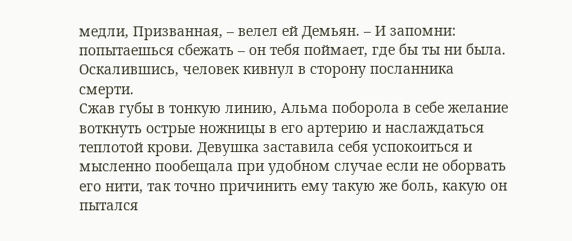медли, Призванная, – велел ей Демьян. – И запомни: попытаешься сбежать – он тебя поймает, где бы ты ни была.
Оскалившись, человек кивнул в сторону посланника смерти.
Сжав губы в тонкую линию, Альма поборола в себе желание воткнуть острые ножницы в его артерию и наслаждаться теплотой крови. Девушка заставила себя успокоиться и мысленно пообещала при удобном случае если не оборвать его нити, так точно причинить ему такую же боль, какую он пытался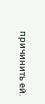причинить ей.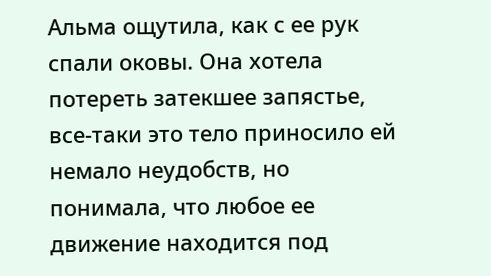Альма ощутила, как с ее рук спали оковы. Она хотела потереть затекшее запястье, все-таки это тело приносило ей немало неудобств, но понимала, что любое ее движение находится под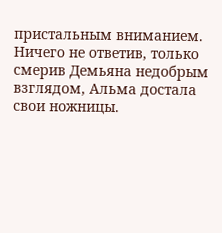пристальным вниманием.
Ничего не ответив, только смерив Демьяна недобрым взглядом, Альма достала свои ножницы.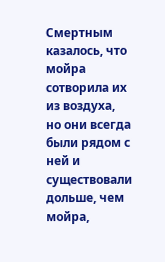Смертным казалось, что мойра сотворила их из воздуха, но они всегда были рядом с ней и существовали дольше, чем мойра,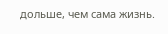дольше, чем сама жизнь.